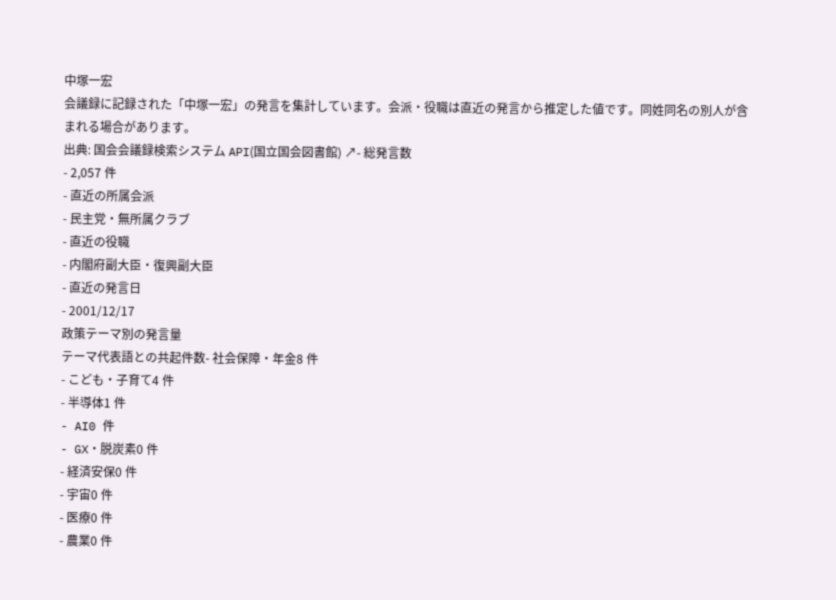中塚一宏
会議録に記録された「中塚一宏」の発言を集計しています。会派・役職は直近の発言から推定した値です。同姓同名の別人が含まれる場合があります。
出典: 国会会議録検索システム API(国立国会図書館) ↗- 総発言数
- 2,057 件
- 直近の所属会派
- 民主党・無所属クラブ
- 直近の役職
- 内閣府副大臣・復興副大臣
- 直近の発言日
- 2001/12/17
政策テーマ別の発言量
テーマ代表語との共起件数- 社会保障・年金8 件
- こども・子育て4 件
- 半導体1 件
- AI0 件
- GX・脱炭素0 件
- 経済安保0 件
- 宇宙0 件
- 医療0 件
- 農業0 件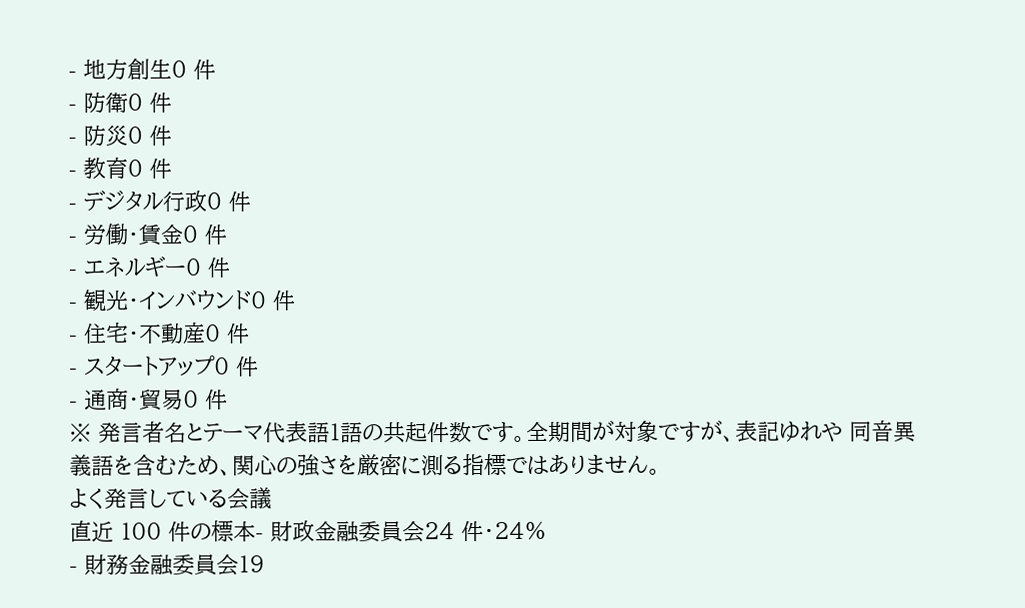- 地方創生0 件
- 防衛0 件
- 防災0 件
- 教育0 件
- デジタル行政0 件
- 労働・賃金0 件
- エネルギー0 件
- 観光・インバウンド0 件
- 住宅・不動産0 件
- スタートアップ0 件
- 通商・貿易0 件
※ 発言者名とテーマ代表語1語の共起件数です。全期間が対象ですが、表記ゆれや 同音異義語を含むため、関心の強さを厳密に測る指標ではありません。
よく発言している会議
直近 100 件の標本- 財政金融委員会24 件・24%
- 財務金融委員会19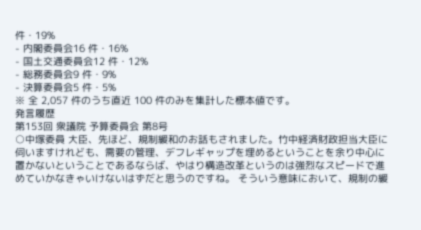件・19%
- 内閣委員会16 件・16%
- 国土交通委員会12 件・12%
- 総務委員会9 件・9%
- 決算委員会5 件・5%
※ 全 2,057 件のうち直近 100 件のみを集計した標本値です。
発言履歴
第153回 衆議院 予算委員会 第8号
○中塚委員 大臣、先ほど、規制緩和のお話もされました。竹中経済財政担当大臣に伺いますけれども、需要の管理、デフレギャップを埋めるということを余り中心に置かないということであるならば、やはり構造改革というのは強烈なスピードで進めていかなきゃいけないはずだと思うのですね。 そういう意味において、規制の緩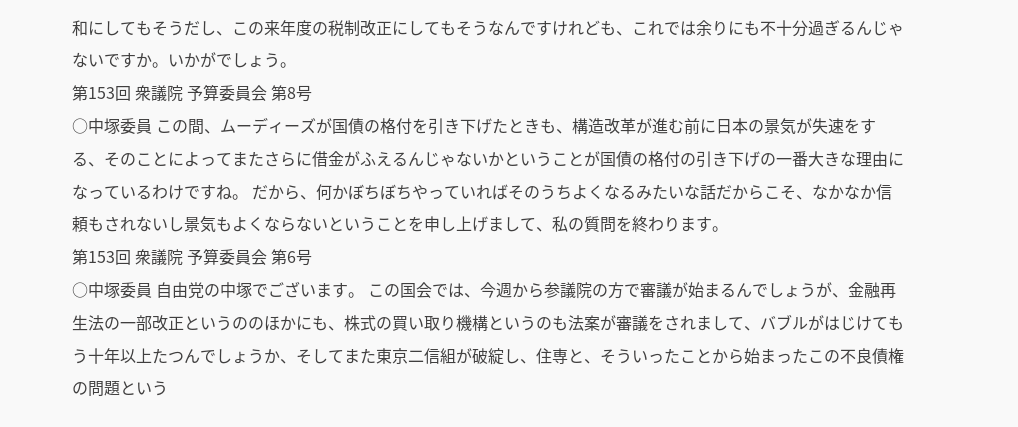和にしてもそうだし、この来年度の税制改正にしてもそうなんですけれども、これでは余りにも不十分過ぎるんじゃないですか。いかがでしょう。
第153回 衆議院 予算委員会 第8号
○中塚委員 この間、ムーディーズが国債の格付を引き下げたときも、構造改革が進む前に日本の景気が失速をする、そのことによってまたさらに借金がふえるんじゃないかということが国債の格付の引き下げの一番大きな理由になっているわけですね。 だから、何かぼちぼちやっていればそのうちよくなるみたいな話だからこそ、なかなか信頼もされないし景気もよくならないということを申し上げまして、私の質問を終わります。
第153回 衆議院 予算委員会 第6号
○中塚委員 自由党の中塚でございます。 この国会では、今週から参議院の方で審議が始まるんでしょうが、金融再生法の一部改正というののほかにも、株式の買い取り機構というのも法案が審議をされまして、バブルがはじけてもう十年以上たつんでしょうか、そしてまた東京二信組が破綻し、住専と、そういったことから始まったこの不良債権の問題という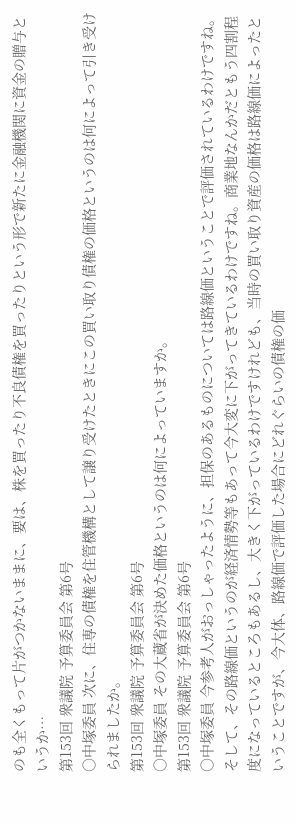のも全くもって片がつかないままに、要は、株を買ったり不良債権を買ったりという形で新たに金融機関に資金の贈与というか…
第153回 衆議院 予算委員会 第6号
○中塚委員 次に、住専の債権を住管機構として譲り受けたときにこの買い取り債権の価格というのは何によって引き受けられましたか。
第153回 衆議院 予算委員会 第6号
○中塚委員 その大蔵省が決めた価格というのは何によっていますか。
第153回 衆議院 予算委員会 第6号
○中塚委員 今参考人がおっしゃったように、担保のあるものについては路線価ということで評価されているわけですね。そして、その路線価というのが経済情勢等もあって今大変に下がってきているわけですね。商業地なんかだともう四割程度になっているところもあるし、大きく下がっているわけですけれども、当時の買い取り資産の価格は路線価によったということですが、今大体、路線価で評価した場合にどれぐらいの債権の価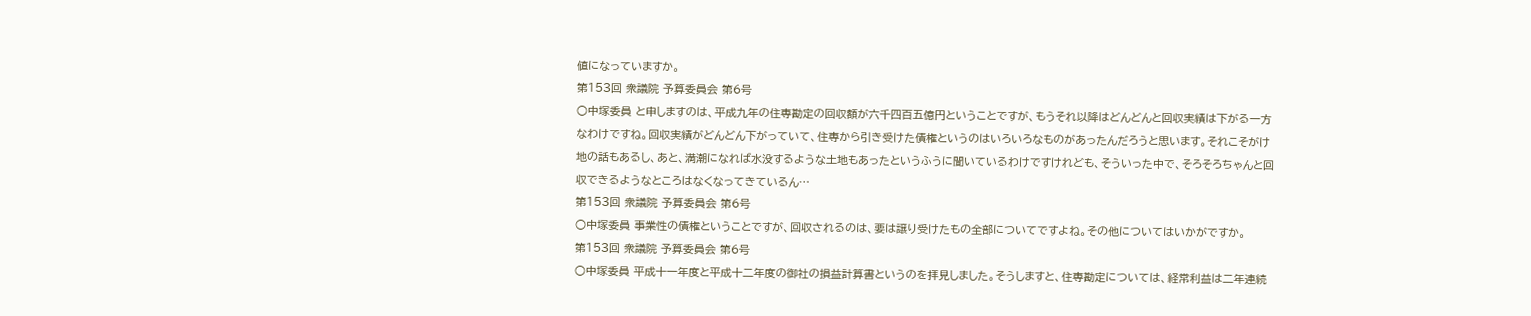値になっていますか。
第153回 衆議院 予算委員会 第6号
○中塚委員 と申しますのは、平成九年の住専勘定の回収額が六千四百五億円ということですが、もうそれ以降はどんどんと回収実績は下がる一方なわけですね。回収実績がどんどん下がっていて、住専から引き受けた債権というのはいろいろなものがあったんだろうと思います。それこそがけ地の話もあるし、あと、満潮になれば水没するような土地もあったというふうに聞いているわけですけれども、そういった中で、そろそろちゃんと回収できるようなところはなくなってきているん…
第153回 衆議院 予算委員会 第6号
○中塚委員 事業性の債権ということですが、回収されるのは、要は譲り受けたもの全部についてですよね。その他についてはいかがですか。
第153回 衆議院 予算委員会 第6号
○中塚委員 平成十一年度と平成十二年度の御社の損益計算書というのを拝見しました。そうしますと、住専勘定については、経常利益は二年連続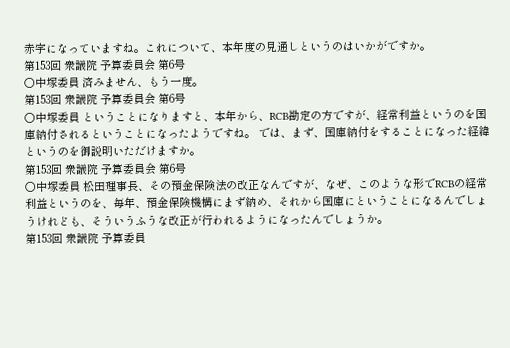赤字になっていますね。これについて、本年度の見通しというのはいかがですか。
第153回 衆議院 予算委員会 第6号
○中塚委員 済みません、もう一度。
第153回 衆議院 予算委員会 第6号
○中塚委員 ということになりますと、本年から、RCB勘定の方ですが、経常利益というのを国庫納付されるということになったようですね。 では、まず、国庫納付をすることになった経緯というのを御説明いただけますか。
第153回 衆議院 予算委員会 第6号
○中塚委員 松田理事長、その預金保険法の改正なんですが、なぜ、このような形でRCBの経常利益というのを、毎年、預金保険機構にまず納め、それから国庫にということになるんでしょうけれども、そういうふうな改正が行われるようになったんでしょうか。
第153回 衆議院 予算委員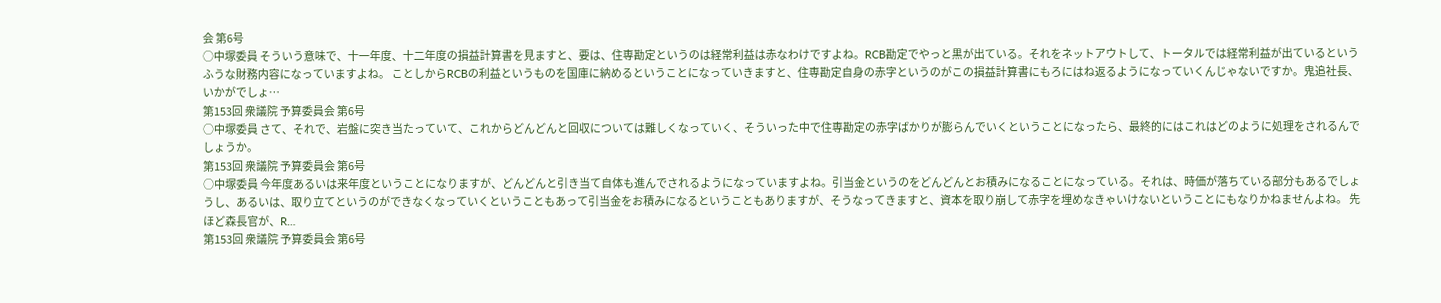会 第6号
○中塚委員 そういう意味で、十一年度、十二年度の損益計算書を見ますと、要は、住専勘定というのは経常利益は赤なわけですよね。RCB勘定でやっと黒が出ている。それをネットアウトして、トータルでは経常利益が出ているというふうな財務内容になっていますよね。 ことしからRCBの利益というものを国庫に納めるということになっていきますと、住専勘定自身の赤字というのがこの損益計算書にもろにはね返るようになっていくんじゃないですか。鬼追社長、いかがでしょ…
第153回 衆議院 予算委員会 第6号
○中塚委員 さて、それで、岩盤に突き当たっていて、これからどんどんと回収については難しくなっていく、そういった中で住専勘定の赤字ばかりが膨らんでいくということになったら、最終的にはこれはどのように処理をされるんでしょうか。
第153回 衆議院 予算委員会 第6号
○中塚委員 今年度あるいは来年度ということになりますが、どんどんと引き当て自体も進んでされるようになっていますよね。引当金というのをどんどんとお積みになることになっている。それは、時価が落ちている部分もあるでしょうし、あるいは、取り立てというのができなくなっていくということもあって引当金をお積みになるということもありますが、そうなってきますと、資本を取り崩して赤字を埋めなきゃいけないということにもなりかねませんよね。 先ほど森長官が、R…
第153回 衆議院 予算委員会 第6号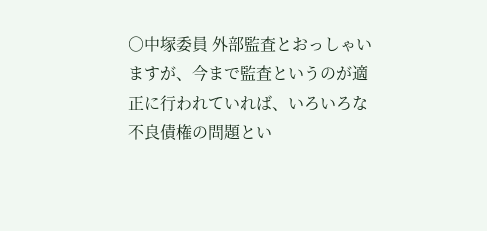○中塚委員 外部監査とおっしゃいますが、今まで監査というのが適正に行われていれば、いろいろな不良債権の問題とい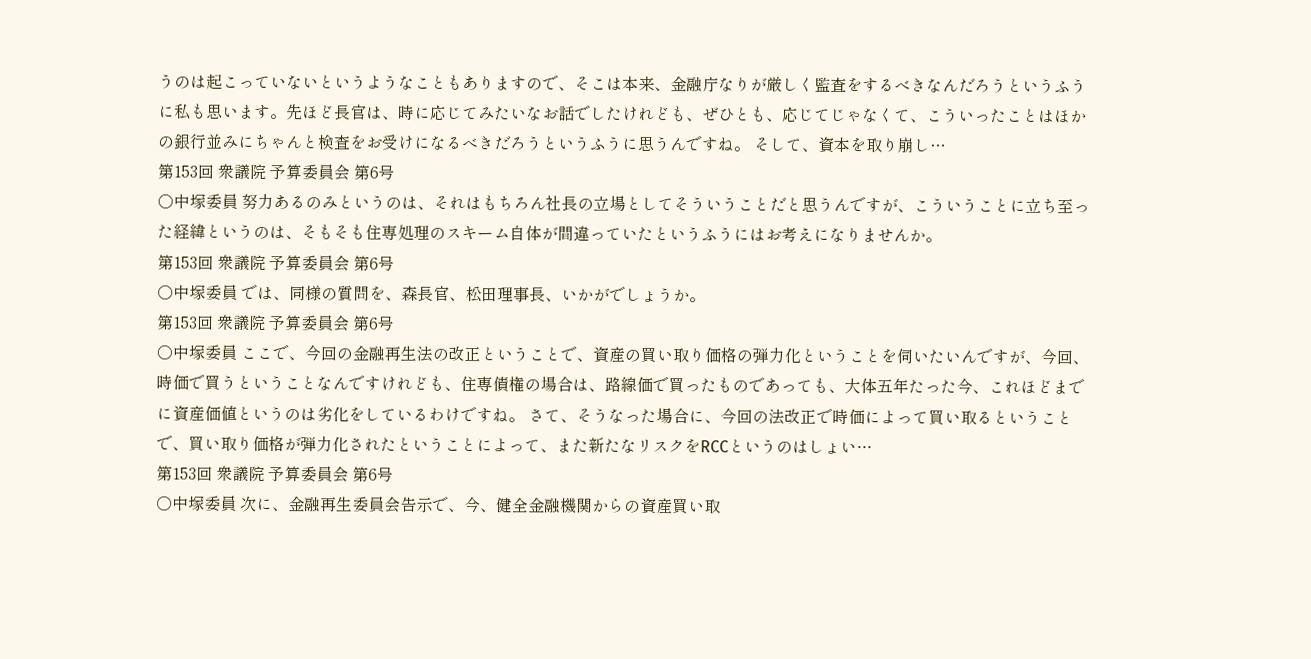うのは起こっていないというようなこともありますので、そこは本来、金融庁なりが厳しく監査をするべきなんだろうというふうに私も思います。先ほど長官は、時に応じてみたいなお話でしたけれども、ぜひとも、応じてじゃなくて、こういったことはほかの銀行並みにちゃんと検査をお受けになるべきだろうというふうに思うんですね。 そして、資本を取り崩し…
第153回 衆議院 予算委員会 第6号
○中塚委員 努力あるのみというのは、それはもちろん社長の立場としてそういうことだと思うんですが、こういうことに立ち至った経緯というのは、そもそも住専処理のスキーム自体が間違っていたというふうにはお考えになりませんか。
第153回 衆議院 予算委員会 第6号
○中塚委員 では、同様の質問を、森長官、松田理事長、いかがでしょうか。
第153回 衆議院 予算委員会 第6号
○中塚委員 ここで、今回の金融再生法の改正ということで、資産の買い取り価格の弾力化ということを伺いたいんですが、今回、時価で買うということなんですけれども、住専債権の場合は、路線価で買ったものであっても、大体五年たった今、これほどまでに資産価値というのは劣化をしているわけですね。 さて、そうなった場合に、今回の法改正で時価によって買い取るということで、買い取り価格が弾力化されたということによって、また新たなリスクをRCCというのはしょい…
第153回 衆議院 予算委員会 第6号
○中塚委員 次に、金融再生委員会告示で、今、健全金融機関からの資産買い取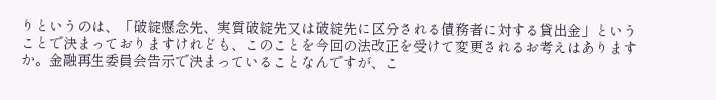りというのは、「破綻懸念先、実質破綻先又は破綻先に区分される債務者に対する貸出金」ということで決まっておりますけれども、このことを今回の法改正を受けて変更されるお考えはありますか。金融再生委員会告示で決まっていることなんですが、こ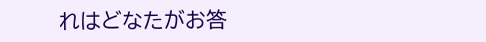れはどなたがお答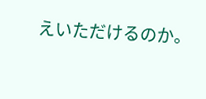えいただけるのか。